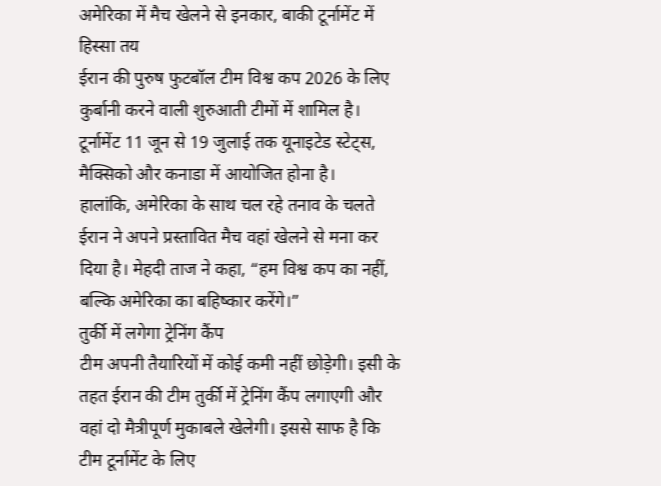अमेरिका में मैच खेलने से इनकार, बाकी टूर्नामेंट में हिस्सा तय
ईरान की पुरुष फुटबॉल टीम विश्व कप 2026 के लिए कुर्बानी करने वाली शुरुआती टीमों में शामिल है। टूर्नामेंट 11 जून से 19 जुलाई तक यूनाइटेड स्टेट्स, मैक्सिको और कनाडा में आयोजित होना है।
हालांकि, अमेरिका के साथ चल रहे तनाव के चलते ईरान ने अपने प्रस्तावित मैच वहां खेलने से मना कर दिया है। मेहदी ताज ने कहा, “हम विश्व कप का नहीं, बल्कि अमेरिका का बहिष्कार करेंगे।”
तुर्की में लगेगा ट्रेनिंग कैंप
टीम अपनी तैयारियों में कोई कमी नहीं छोड़ेगी। इसी के तहत ईरान की टीम तुर्की में ट्रेनिंग कैंप लगाएगी और वहां दो मैत्रीपूर्ण मुकाबले खेलेगी। इससे साफ है कि टीम टूर्नामेंट के लिए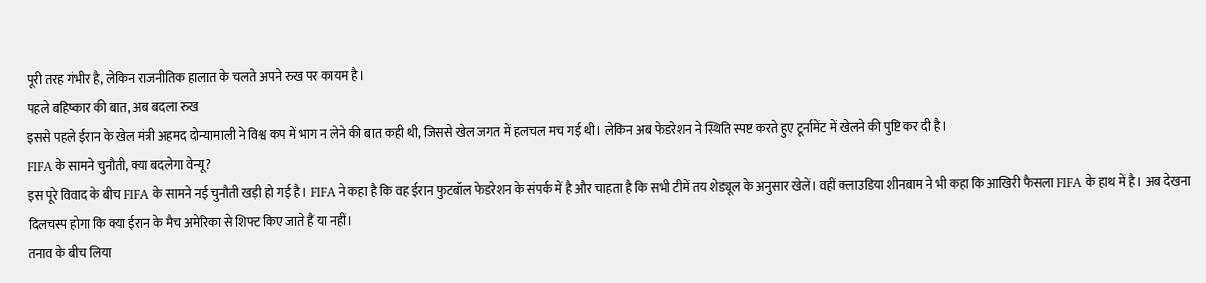पूरी तरह गंभीर है, लेकिन राजनीतिक हालात के चलते अपने रुख पर कायम है।
पहले बहिष्कार की बात, अब बदला रुख
इससे पहले ईरान के खेल मंत्री अहमद दोन्यामाली ने विश्व कप में भाग न लेने की बात कही थी, जिससे खेल जगत में हलचल मच गई थी। लेकिन अब फेडरेशन ने स्थिति स्पष्ट करते हुए टूर्नामेंट में खेलने की पुष्टि कर दी है।
FIFA के सामने चुनौती, क्या बदलेगा वेन्यू?
इस पूरे विवाद के बीच FIFA के सामने नई चुनौती खड़ी हो गई है। FIFA ने कहा है कि वह ईरान फुटबॉल फेडरेशन के संपर्क में है और चाहता है कि सभी टीमें तय शेड्यूल के अनुसार खेलें। वहीं क्लाउडिया शीनबाम ने भी कहा कि आखिरी फैसला FIFA के हाथ में है। अब देखना दिलचस्प होगा कि क्या ईरान के मैच अमेरिका से शिफ्ट किए जाते हैं या नहीं।
तनाव के बीच लिया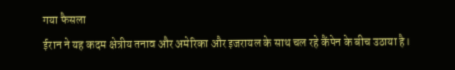गया फैसला
ईरान ने यह कदम क्षेत्रीय तनाव और अमेरिका और इजरायल के साथ चल रहे कैंपेन के बीच उठाया है।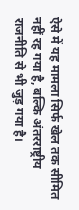ऐसे में यह मामला सिर्फ खेल तक सीमित नहीं रह गया है, बल्कि अंतरराष्ट्रीय राजनीति से भी जुड़ गया है।